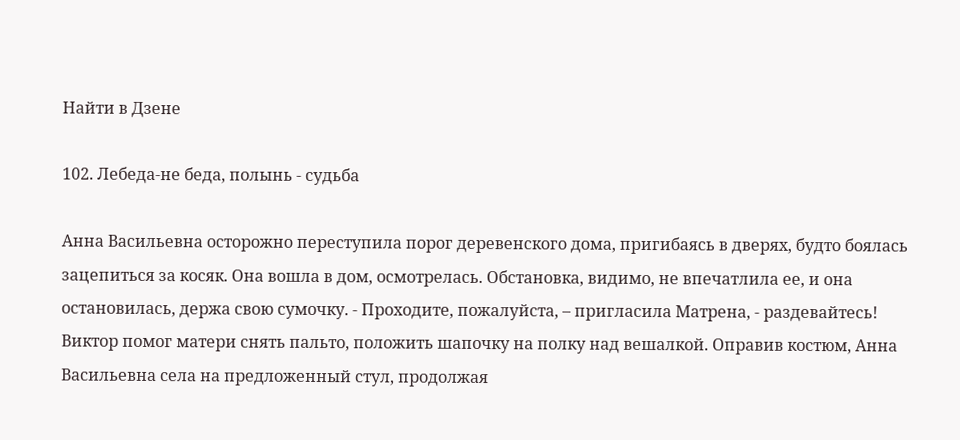Найти в Дзене

102. Лебеда-не беда, полынь - судьба

Анна Васильевна осторожно переступила порог деревенского дома, пригибаясь в дверях, будто боялась зацепиться за косяк. Она вошла в дом, осмотрелась. Обстановка, видимо, не впечатлила ее, и она остановилась, держа свою сумочку. - Проходите, пожалуйста, – пригласила Матрена, - раздевайтесь! Виктор помог матери снять пальто, положить шапочку на полку над вешалкой. Оправив костюм, Анна Васильевна села на предложенный стул, продолжая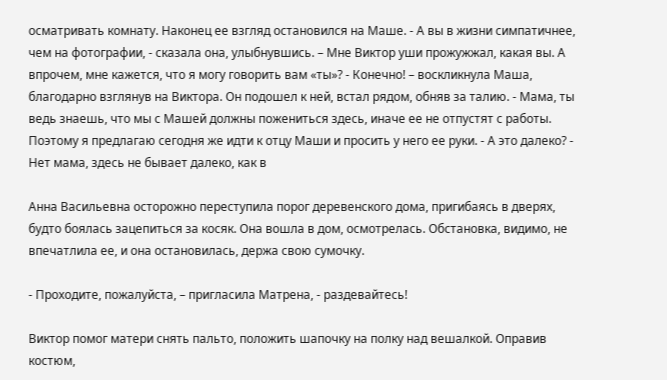осматривать комнату. Наконец ее взгляд остановился на Маше. - А вы в жизни симпатичнее, чем на фотографии, - сказала она, улыбнувшись. – Мне Виктор уши прожужжал, какая вы. А впрочем, мне кажется, что я могу говорить вам «ты»? - Конечно! – воскликнула Маша, благодарно взглянув на Виктора. Он подошел к ней, встал рядом, обняв за талию. - Мама, ты ведь знаешь, что мы с Машей должны пожениться здесь, иначе ее не отпустят с работы. Поэтому я предлагаю сегодня же идти к отцу Маши и просить у него ее руки. - А это далеко? - Нет мама, здесь не бывает далеко, как в

Анна Васильевна осторожно переступила порог деревенского дома, пригибаясь в дверях, будто боялась зацепиться за косяк. Она вошла в дом, осмотрелась. Обстановка, видимо, не впечатлила ее, и она остановилась, держа свою сумочку.

- Проходите, пожалуйста, – пригласила Матрена, - раздевайтесь!

Виктор помог матери снять пальто, положить шапочку на полку над вешалкой. Оправив костюм,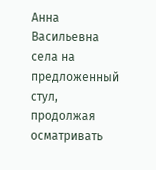Анна Васильевна села на предложенный стул, продолжая осматривать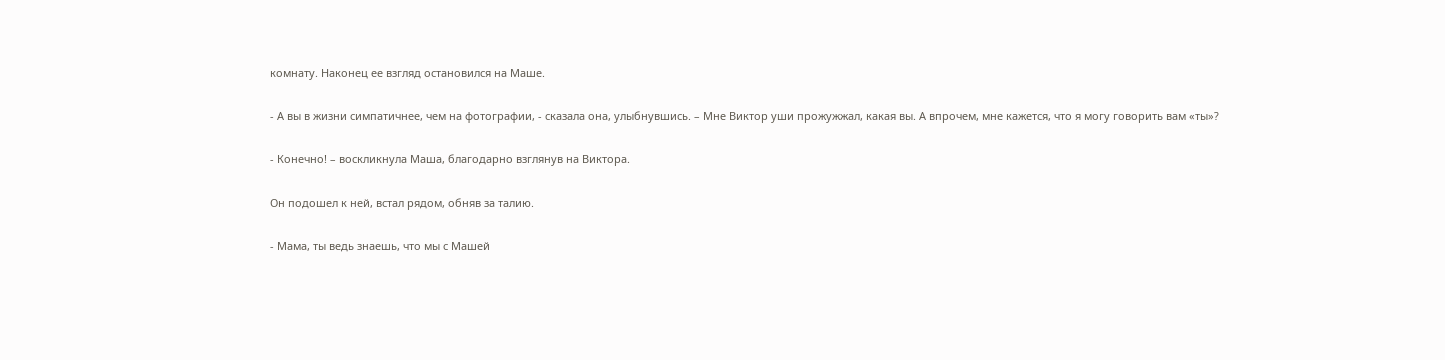комнату. Наконец ее взгляд остановился на Маше.

- А вы в жизни симпатичнее, чем на фотографии, - сказала она, улыбнувшись. – Мне Виктор уши прожужжал, какая вы. А впрочем, мне кажется, что я могу говорить вам «ты»?

- Конечно! – воскликнула Маша, благодарно взглянув на Виктора.

Он подошел к ней, встал рядом, обняв за талию.

- Мама, ты ведь знаешь, что мы с Машей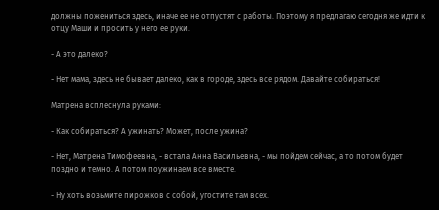должны пожениться здесь, иначе ее не отпустят с работы. Поэтому я предлагаю сегодня же идти к отцу Маши и просить у него ее руки.

- А это далеко?

- Нет мама, здесь не бывает далеко, как в городе, здесь все рядом. Давайте собираться!

Матрена всплеснула руками:

- Как собираться? А ужинать? Может, после ужина?

- Нет, Матрена Тимофеевна, - встала Анна Васильевна, - мы пойдем сейчас, а то потом будет поздно и темно. А потом поужинаем все вместе.

- Ну хоть возьмите пирожков с собой, угостите там всех.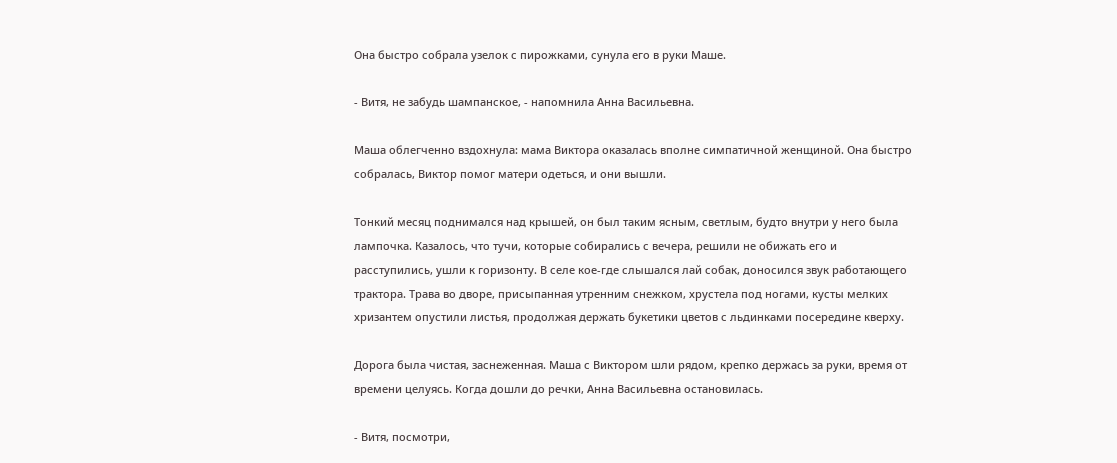Она быстро собрала узелок с пирожками, сунула его в руки Маше.

- Витя, не забудь шампанское, - напомнила Анна Васильевна.

Маша облегченно вздохнула: мама Виктора оказалась вполне симпатичной женщиной. Она быстро собралась, Виктор помог матери одеться, и они вышли.

Тонкий месяц поднимался над крышей, он был таким ясным, светлым, будто внутри у него была лампочка. Казалось, что тучи, которые собирались с вечера, решили не обижать его и расступились, ушли к горизонту. В селе кое-где слышался лай собак, доносился звук работающего трактора. Трава во дворе, присыпанная утренним снежком, хрустела под ногами, кусты мелких хризантем опустили листья, продолжая держать букетики цветов с льдинками посередине кверху.

Дорога была чистая, заснеженная. Маша с Виктором шли рядом, крепко держась за руки, время от времени целуясь. Когда дошли до речки, Анна Васильевна остановилась.

- Витя, посмотри,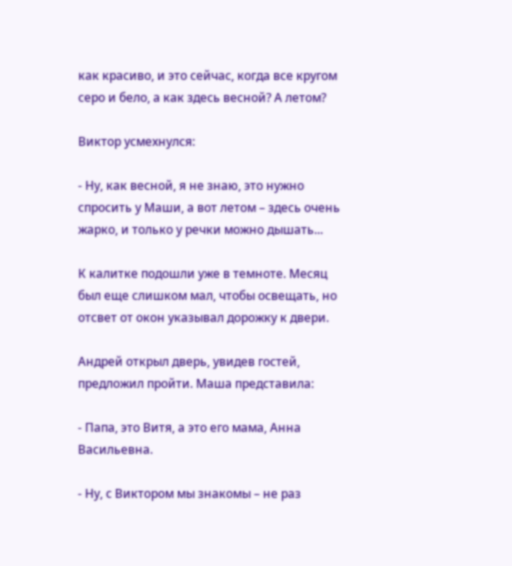как красиво, и это сейчас, когда все кругом серо и бело, а как здесь весной? А летом?

Виктор усмехнулся:

- Ну, как весной, я не знаю, это нужно спросить у Маши, а вот летом – здесь очень жарко, и только у речки можно дышать...

К калитке подошли уже в темноте. Месяц был еще слишком мал, чтобы освещать, но отсвет от окон указывал дорожку к двери.

Андрей открыл дверь, увидев гостей, предложил пройти. Маша представила:

- Папа, это Витя, а это его мама, Анна Васильевна.

- Ну, с Виктором мы знакомы – не раз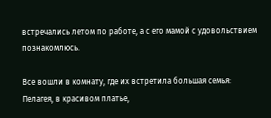встречались летом по работе, а с его мамой с удовольствием познакомлюсь.

Все вошли в комнату, где их встретила большая семья: Пелагея, в красивом платье,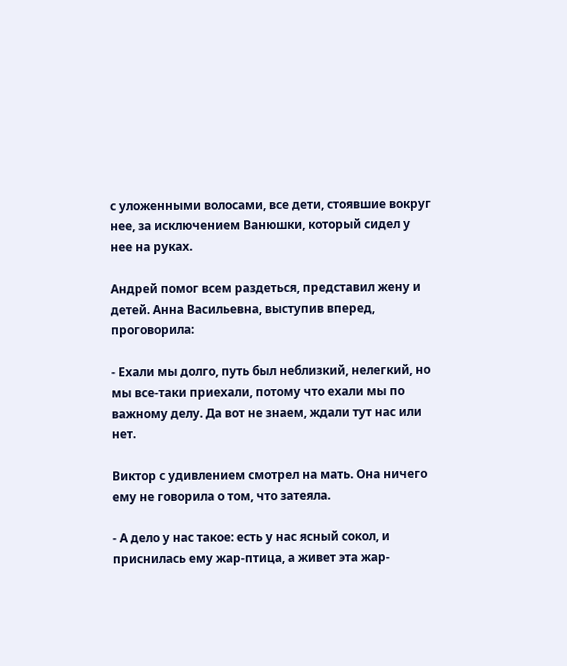с уложенными волосами, все дети, стоявшие вокруг нее, за исключением Ванюшки, который сидел у нее на руках.

Андрей помог всем раздеться, представил жену и детей. Анна Васильевна, выступив вперед, проговорила:

- Ехали мы долго, путь был неблизкий, нелегкий, но мы все-таки приехали, потому что ехали мы по важному делу. Да вот не знаем, ждали тут нас или нет.

Виктор с удивлением смотрел на мать. Она ничего ему не говорила о том, что затеяла.

- А дело у нас такое: есть у нас ясный сокол, и приснилась ему жар-птица, а живет эта жар-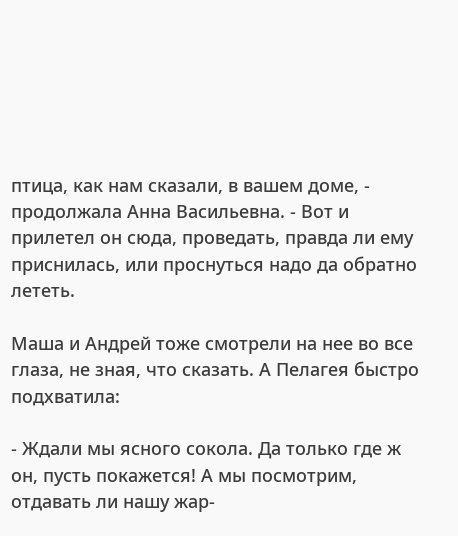птица, как нам сказали, в вашем доме, - продолжала Анна Васильевна. - Вот и прилетел он сюда, проведать, правда ли ему приснилась, или проснуться надо да обратно лететь.

Маша и Андрей тоже смотрели на нее во все глаза, не зная, что сказать. А Пелагея быстро подхватила:

- Ждали мы ясного сокола. Да только где ж он, пусть покажется! А мы посмотрим, отдавать ли нашу жар-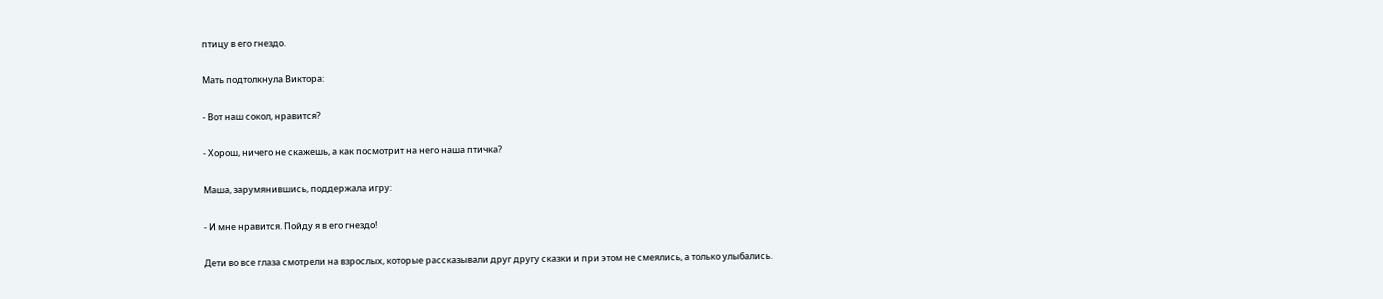птицу в его гнездо.

Мать подтолкнула Виктора:

- Вот наш сокол, нравится?

- Хорош, ничего не скажешь, а как посмотрит на него наша птичка?

Маша, зарумянившись, поддержала игру:

- И мне нравится. Пойду я в его гнездо!

Дети во все глаза смотрели на взрослых, которые рассказывали друг другу сказки и при этом не смеялись, а только улыбались.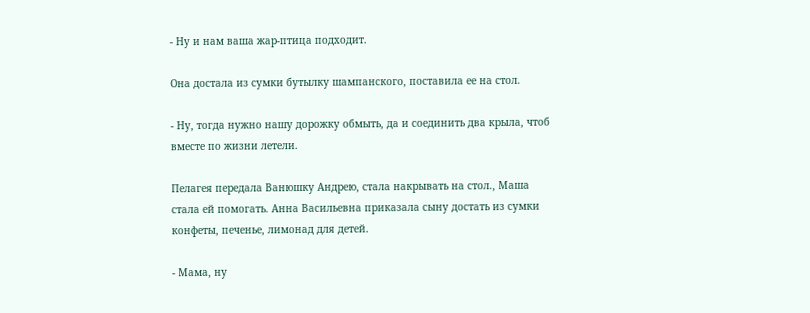- Ну и нам ваша жар-птица подходит.

Она достала из сумки бутылку шампанского, поставила ее на стол.

- Ну, тогда нужно нашу дорожку обмыть, да и соединить два крыла, чтоб вместе по жизни летели.

Пелагея передала Ванюшку Андрею, стала накрывать на стол., Маша стала ей помогать. Анна Васильевна приказала сыну достать из сумки конфеты, печенье, лимонад для детей.

- Мама, ну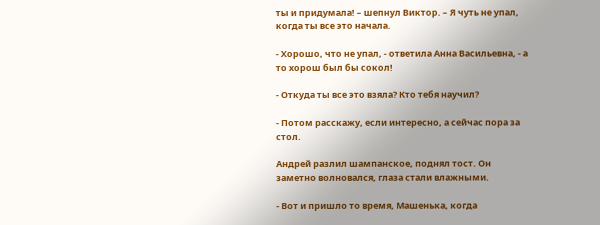ты и придумала! – шепнул Виктор. – Я чуть не упал, когда ты все это начала.

- Хорошо, что не упал, - ответила Анна Васильевна, - а то хорош был бы сокол!

- Откуда ты все это взяла? Кто тебя научил?

- Потом расскажу, если интересно, а сейчас пора за стол.

Андрей разлил шампанское, поднял тост. Он заметно волновался, глаза стали влажными.

- Вот и пришло то время, Машенька, когда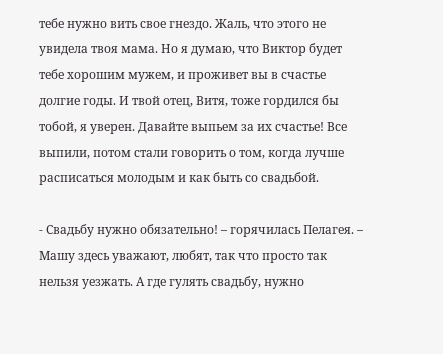тебе нужно вить свое гнездо. Жаль, что этого не увидела твоя мама. Но я думаю, что Виктор будет тебе хорошим мужем, и проживет вы в счастье долгие годы. И твой отец, Витя, тоже гордился бы тобой, я уверен. Давайте выпьем за их счастье! Все выпили, потом стали говорить о том, когда лучше расписаться молодым и как быть со свадьбой.

- Свадьбу нужно обязательно! – горячилась Пелагея. – Машу здесь уважают, любят, так что просто так нельзя уезжать. А где гулять свадьбу, нужно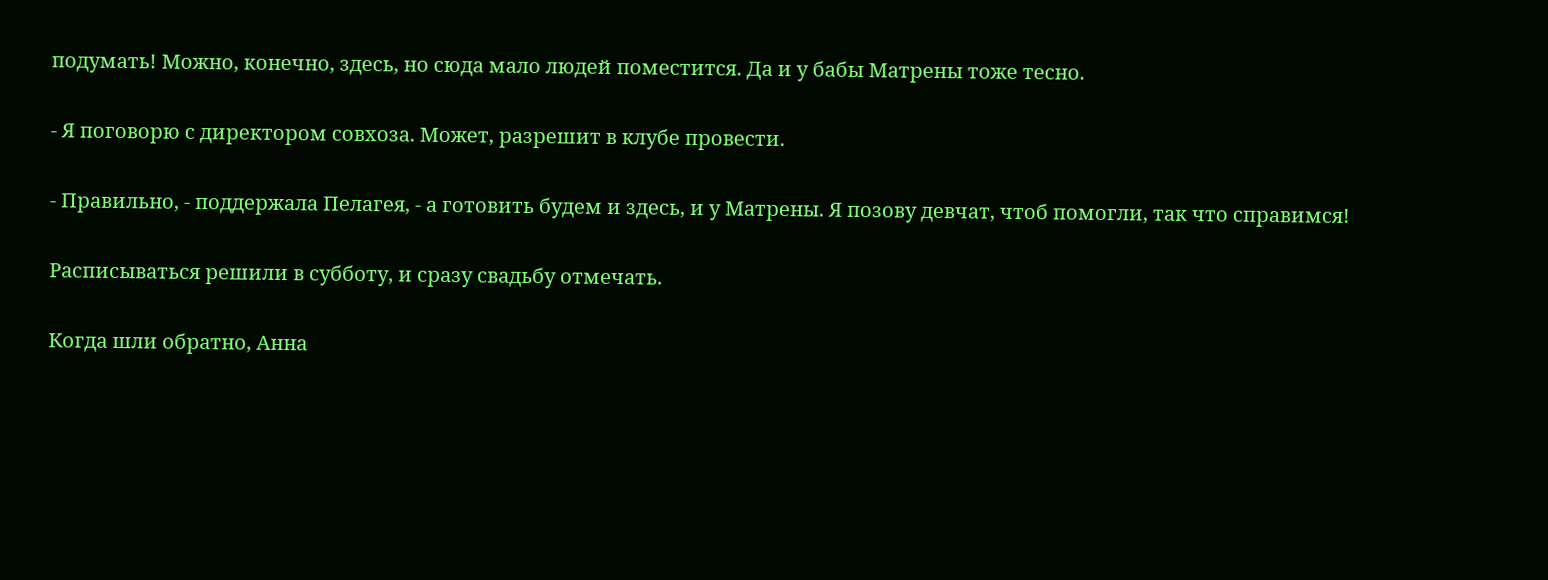подумать! Можно, конечно, здесь, но сюда мало людей поместится. Да и у бабы Матрены тоже тесно.

- Я поговорю с директором совхоза. Может, разрешит в клубе провести.

- Правильно, - поддержала Пелагея, - а готовить будем и здесь, и у Матрены. Я позову девчат, чтоб помогли, так что справимся!

Расписываться решили в субботу, и сразу свадьбу отмечать.

Когда шли обратно, Анна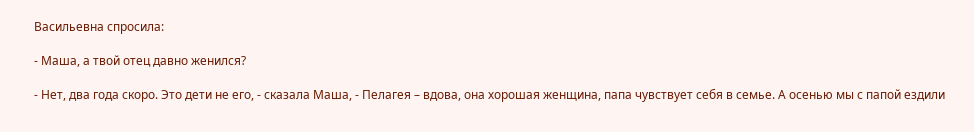Васильевна спросила:

- Маша, а твой отец давно женился?

- Нет, два года скоро. Это дети не его, - сказала Маша, - Пелагея – вдова, она хорошая женщина, папа чувствует себя в семье. А осенью мы с папой ездили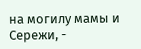на могилу мамы и Сережи, -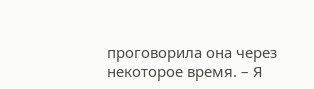проговорила она через некоторое время. – Я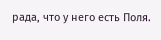рада, что у него есть Поля.